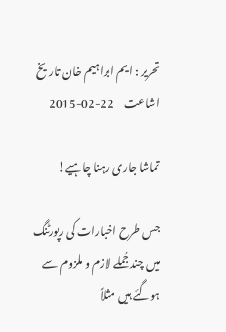تحریر : ایم ابراہیم خان تاریخ اشاعت     22-02-2015

تماشا جاری رہنا چاہیے!

جس طرح اخبارات کی رپورٹنگ میں چند جُملے لازم و ملزوم سے ہوگئے ہیں مثلاً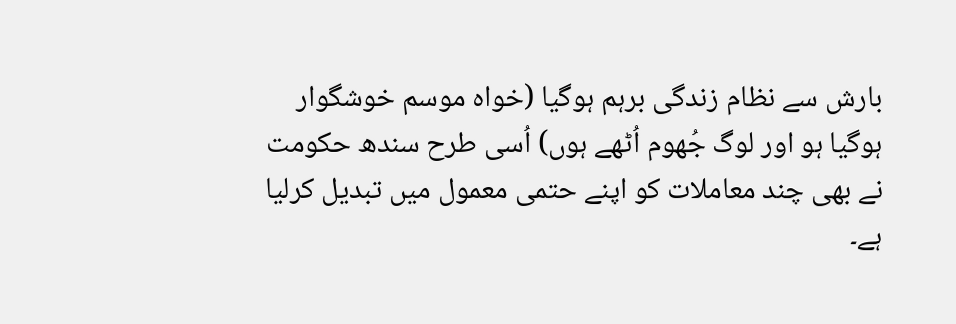بارش سے نظام زندگی برہم ہوگیا (خواہ موسم خوشگوار ہوگیا ہو اور لوگ جُھوم اُٹھے ہوں) اُسی طرح سندھ حکومت نے بھی چند معاملات کو اپنے حتمی معمول میں تبدیل کرلیا ہے۔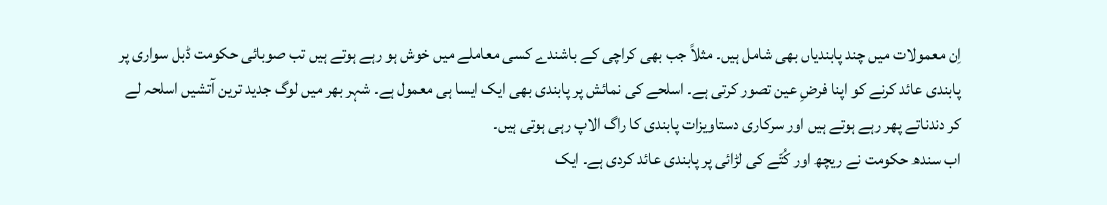اِن معمولات میں چند پابندیاں بھی شامل ہیں۔ مثلاً جب بھی کراچی کے باشندے کسی معاملے میں خوش ہو رہے ہوتے ہیں تب صوبائی حکومت ڈبل سواری پر پابندی عائد کرنے کو اپنا فرضِ عین تصور کرتی ہے۔ اسلحے کی نمائش پر پابندی بھی ایک ایسا ہی معمول ہے۔ شہر بھر میں لوگ جدید ترین آتشیں اسلحہ لے کر دندناتے پھر رہے ہوتے ہیں اور سرکاری دستاویزات پابندی کا راگ الاپ رہی ہوتی ہیں۔
اب سندھ حکومت نے ریچھ اور کُتّے کی لڑائی پر پابندی عائد کردی ہے۔ ایک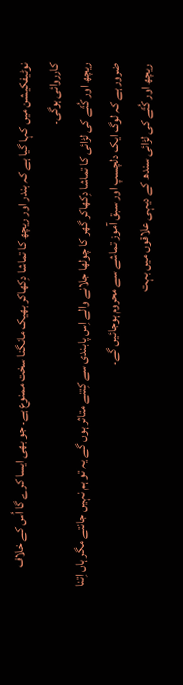نوٹیفکیشن میں کہا گیا ہے کہ بندر اور ریچھ کا تماشا دِکھاکر بھیک مانگنا سخت ممنوع ہے۔ جو بھی ایسا کرے گا اُس کے خلاف کارروائی ہوگی۔
ریچھ اور کُتّے کی لڑائی کا تماشا دِکھاکر گھر کا چولھا جلانے والے اِس پابندی سے کِتنے متاثر ہوں گے یہ تو ہم نہیں جانتے مگر ہاں اِتنا ضرور ہے کہ لوگ ایک دلچسپ اور سبق آموز تماشے سے محروم ہوجائیں گے۔
ریچھ اور کُتّے کی لڑائی سندھ کے دیہی علاقوں میں بہت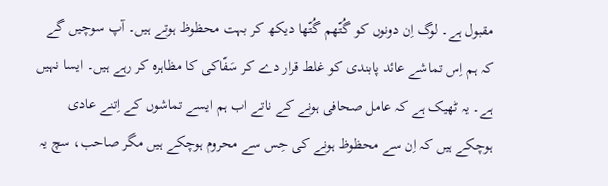مقبول ہے۔ لوگ اِن دونوں کو گُتّھم گُتّھا دیکھ کر بہت محظوظ ہوتے ہیں۔ آپ سوچیں گے کہ ہم اِس تماشے عائد پابندی کو غلط قرار دے کر سَفّاکی کا مظاہرہ کر رہے ہیں۔ ایسا نہیں ہے۔ یہ ٹھیک ہے کہ عامل صحافی ہونے کے ناتے اب ہم ایسے تماشوں کے اِتنے عادی ہوچکے ہیں کہ اِن سے محظوظ ہونے کی حِس سے محروم ہوچکے ہیں مگر صاحب، سچ یہ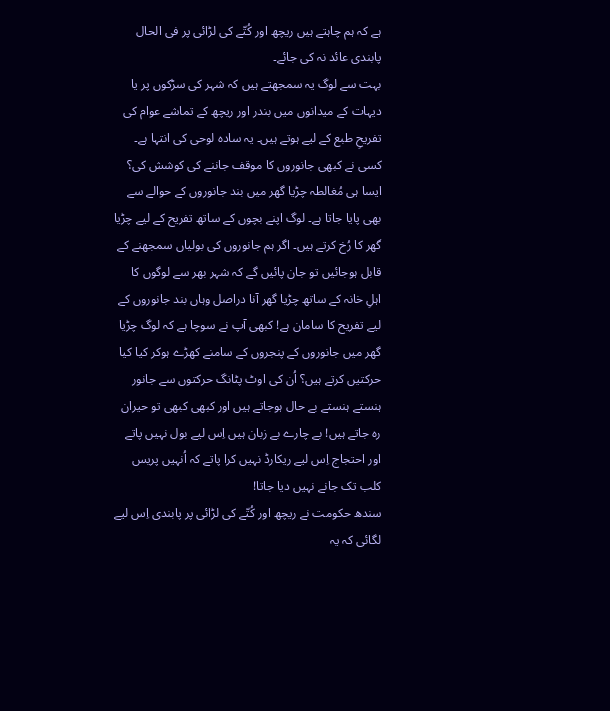ہے کہ ہم چاہتے ہیں ریچھ اور کُتّے کی لڑائی پر فی الحال پابندی عائد نہ کی جائے۔
بہت سے لوگ یہ سمجھتے ہیں کہ شہر کی سڑکوں پر یا دیہات کے میدانوں میں بندر اور ریچھ کے تماشے عوام کی تفریحِ طبع کے لیے ہوتے ہیں۔ یہ سادہ لوحی کی انتہا ہے۔ کسی نے کبھی جانوروں کا موقف جاننے کی کوشش کی؟ ایسا ہی مُغالطہ چڑیا گھر میں بند جانوروں کے حوالے سے بھی پایا جاتا ہے۔ لوگ اپنے بچوں کے ساتھ تفریح کے لیے چڑیا گھر کا رُخ کرتے ہیں۔ اگر ہم جانوروں کی بولیاں سمجھنے کے قابل ہوجائیں تو جان پائیں گے کہ شہر بھر سے لوگوں کا اہلِ خانہ کے ساتھ چڑیا گھر آنا دراصل وہاں بند جانوروں کے لیے تفریح کا سامان ہے! کبھی آپ نے سوچا ہے کہ لوگ چڑیا گھر میں جانوروں کے پنجروں کے سامنے کھڑے ہوکر کیا کیا حرکتیں کرتے ہیں؟ اُن کی اوٹ پٹانگ حرکتوں سے جانور ہنستے ہنستے بے حال ہوجاتے ہیں اور کبھی کبھی تو حیران رہ جاتے ہیں! بے چارے بے زبان ہیں اِس لیے بول نہیں پاتے اور احتجاج اِس لیے ریکارڈ نہیں کرا پاتے کہ اُنہیں پریس کلب تک جانے نہیں دیا جاتا!
سندھ حکومت نے ریچھ اور کُتّے کی لڑائی پر پابندی اِس لیے لگائی کہ یہ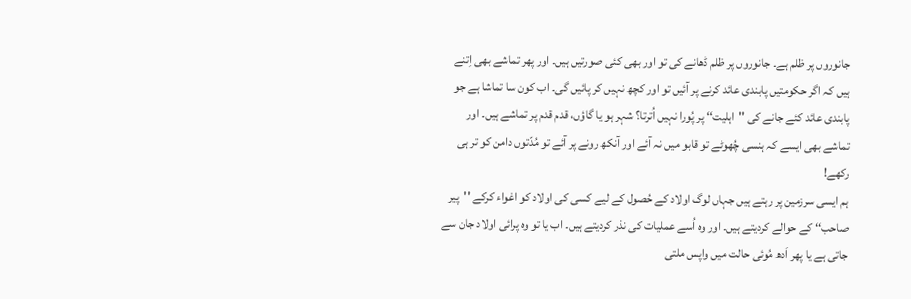جانوروں پر ظلم ہے۔ جانوروں پر ظلم ڈھانے کی تو اور بھی کئی صورتیں ہیں۔ اور پھر تماشے بھی اِتنے ہیں کہ اگر حکومتیں پابندی عائد کرنے پر آئیں تو اور کچھ نہیں کر پائیں گی۔ اب کون سا تماشا ہے جو پابندی عائد کئے جانے کی ''اہلیت‘‘ پر پُورا نہیں اُترتا؟ شہر ہو یا گاؤں، قدم قدم پر تماشے ہیں۔ اور تماشے بھی ایسے کہ ہنسی چُھوٹے تو قابو میں نہ آئے اور آنکھ رونے پر آئے تو مُدّتوں دامن کو تر ہی رکھے!
ہم ایسی سرزمین پر رہتے ہیں جہاں لوگ اولاد کے حُصول کے لیے کسی کی اولاد کو اغواء کرکے ''پیر صاحب‘‘ کے حوالے کردیتے ہیں۔ اور وہ اُسے عملیات کی نذر کردیتے ہیں۔ اب یا تو وہ پرائی اولاد جان سے جاتی ہے یا پھر اَدھ مُوئی حالت میں واپس ملتی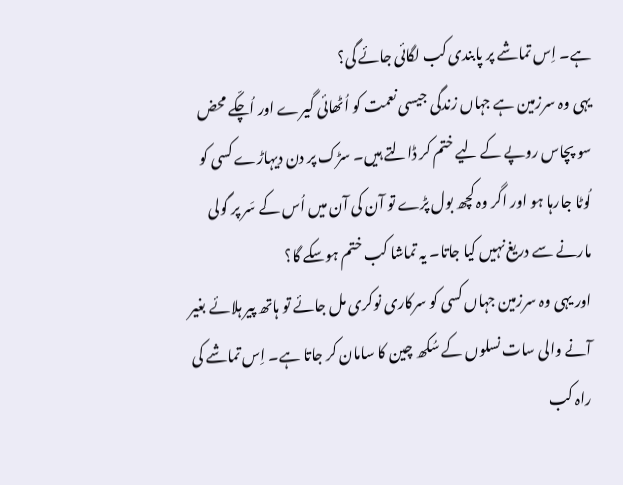ہے۔ اِس تماشے پر پابندی کب لگائی جائے گی؟
یہی وہ سرزمین ہے جہاں زندگی جیسی نعمت کو اُٹھائی گیرے اور اُچکّے محض سو پچاس روپے کے لیے ختم کر ڈالتے ہیں۔ سڑک پر دن دیہاڑے کسی کو لُوٹا جارہا ہو اور اگر وہ کچھ بول پڑے تو آن کی آن میں اُس کے سَر پر گولی مارنے سے دریغ نہیں کیا جاتا۔ یہ تماشا کب ختم ہوسکے گا؟
اور یہی وہ سرزمین جہاں کسی کو سرکاری نوکری مل جائے تو ہاتھ پیر ہلائے بغیر آنے والی سات نسلوں کے سُکھ چین کا سامان کر جاتا ہے۔ اِس تماشے کی راہ کب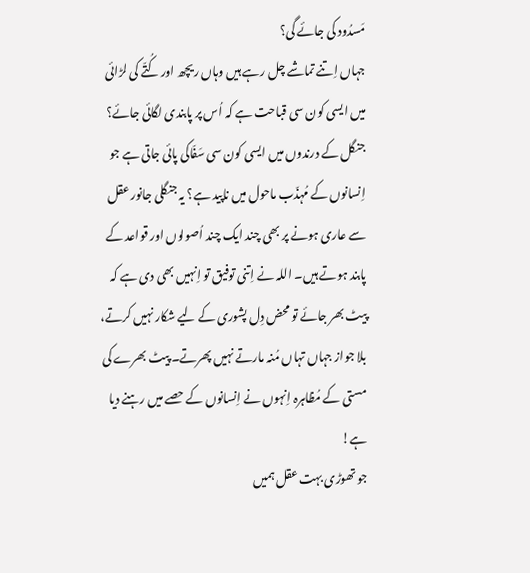مَسدُود کی جائے گی؟
جہاں اِتنے تماشے چل رہے ہیں وہاں ریچھ اور کُتّے کی لڑائی میں ایسی کون سی قباحت ہے کہ اُس پر پابندی لگائی جائے؟ جنگل کے درندوں میں ایسی کون سی سَفّاکی پائی جاتی ہے جو اِنسانوں کے مُہذّب ماحول میں ناپید ہے؟ یہ جنگلی جانور عقل سے عاری ہونے پر بھی چند ایک چند اُصولوں اور قواعد کے پابند ہوتے ہیں۔ اللہ نے اِتنی توفیق تو اِنہیں بھی دی ہے کہ پیٹ بھر جائے تو محض دِل پشوری کے لیے شکار نہیں کرتے، بلا جواز جہاں تہاں مُنہ مارتے نہیں پھرتے۔ پیٹ بھرے کی مستی کے مُظاہرہ اِنہوں نے اِنسانوں کے حصے میں رہنے دیا ہے!
جو تھوڑی بہت عقل ہمیں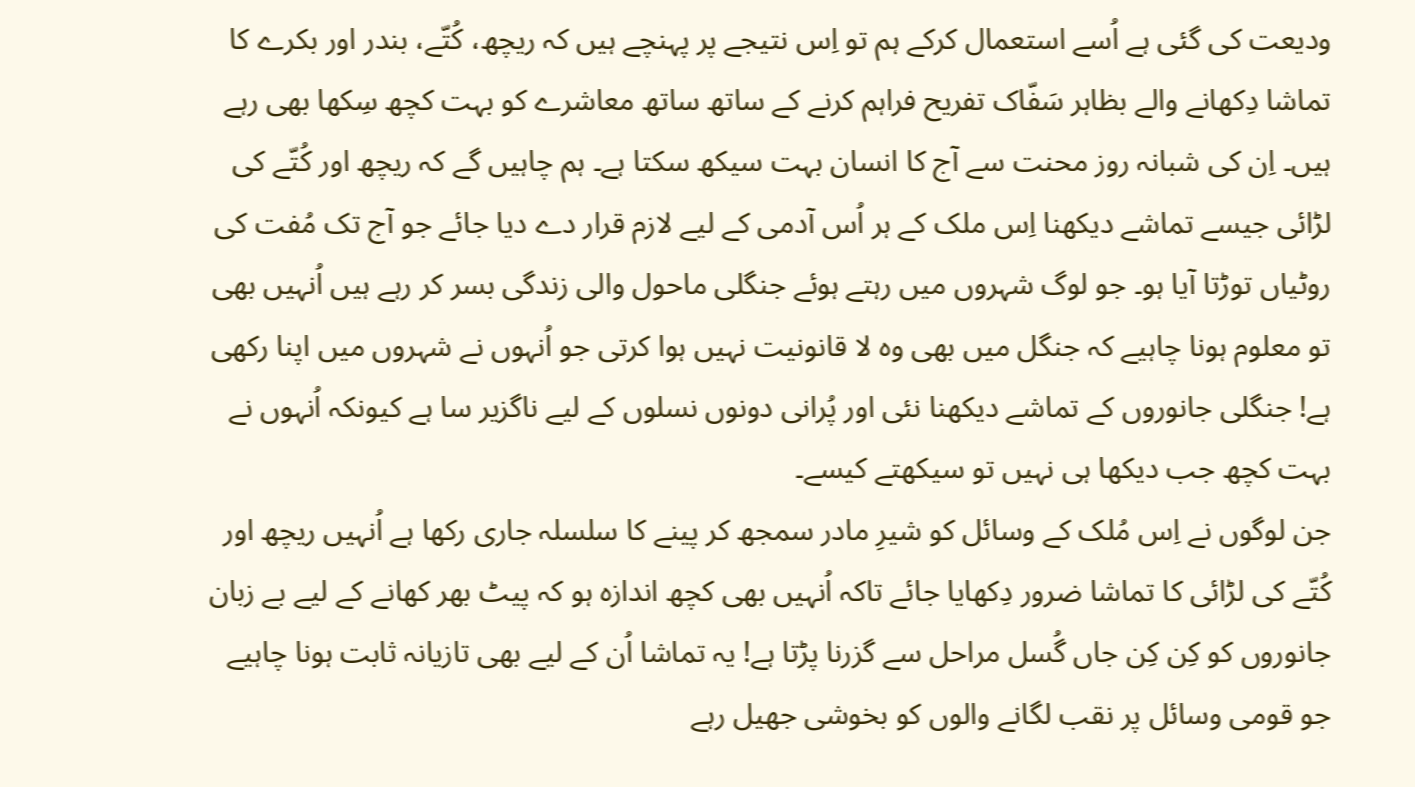ودیعت کی گئی ہے اُسے استعمال کرکے ہم تو اِس نتیجے پر پہنچے ہیں کہ ریچھ، کُتّے، بندر اور بکرے کا تماشا دِکھانے والے بظاہر سَفّاک تفریح فراہم کرنے کے ساتھ ساتھ معاشرے کو بہت کچھ سِکھا بھی رہے ہیں۔ اِن کی شبانہ روز محنت سے آج کا انسان بہت سیکھ سکتا ہے۔ ہم چاہیں گے کہ ریچھ اور کُتّے کی لڑائی جیسے تماشے دیکھنا اِس ملک کے ہر اُس آدمی کے لیے لازم قرار دے دیا جائے جو آج تک مُفت کی روٹیاں توڑتا آیا ہو۔ جو لوگ شہروں میں رہتے ہوئے جنگلی ماحول والی زندگی بسر کر رہے ہیں اُنہیں بھی تو معلوم ہونا چاہیے کہ جنگل میں بھی وہ لا قانونیت نہیں ہوا کرتی جو اُنہوں نے شہروں میں اپنا رکھی ہے! جنگلی جانوروں کے تماشے دیکھنا نئی اور پُرانی دونوں نسلوں کے لیے ناگزیر سا ہے کیونکہ اُنہوں نے بہت کچھ جب دیکھا ہی نہیں تو سیکھتے کیسے۔
جن لوگوں نے اِس مُلک کے وسائل کو شیرِ مادر سمجھ کر پینے کا سلسلہ جاری رکھا ہے اُنہیں ریچھ اور کُتّے کی لڑائی کا تماشا ضرور دِکھایا جائے تاکہ اُنہیں بھی کچھ اندازہ ہو کہ پیٹ بھر کھانے کے لیے بے زبان جانوروں کو کِن کِن جاں گُسل مراحل سے گزرنا پڑتا ہے! یہ تماشا اُن کے لیے بھی تازیانہ ثابت ہونا چاہیے جو قومی وسائل پر نقب لگانے والوں کو بخوشی جھیل رہے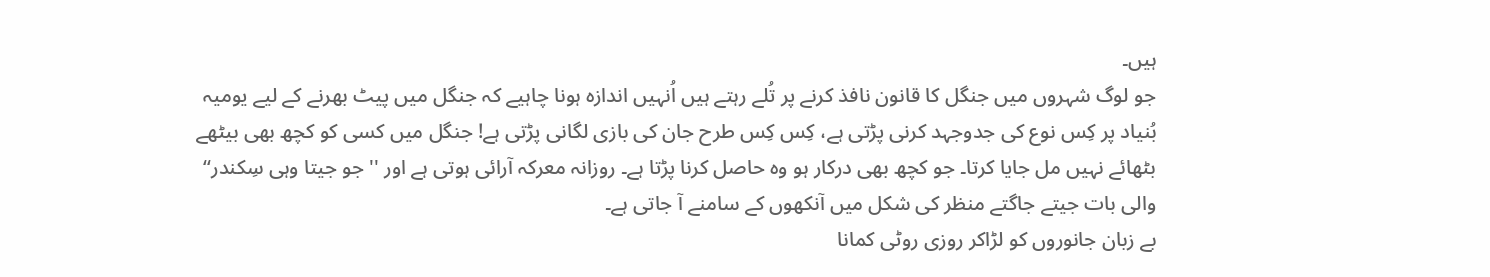ہیں۔
جو لوگ شہروں میں جنگل کا قانون نافذ کرنے پر تُلے رہتے ہیں اُنہیں اندازہ ہونا چاہیے کہ جنگل میں پیٹ بھرنے کے لیے یومیہ بُنیاد پر کِس نوع کی جدوجہد کرنی پڑتی ہے، کِس کِس طرح جان کی بازی لگانی پڑتی ہے! جنگل میں کسی کو کچھ بھی بیٹھے بٹھائے نہیں مل جایا کرتا۔ جو کچھ بھی درکار ہو وہ حاصل کرنا پڑتا ہے۔ روزانہ معرکہ آرائی ہوتی ہے اور ''جو جیتا وہی سِکندر‘‘ والی بات جیتے جاگتے منظر کی شکل میں آنکھوں کے سامنے آ جاتی ہے۔
بے زبان جانوروں کو لڑاکر روزی روٹی کمانا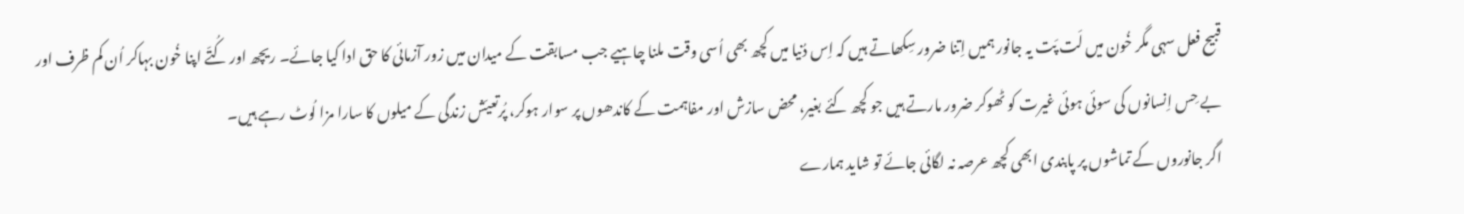قبیح فعل سہی مگر خُون میں لَت پَت یہ جانور ہمیں اِتنا ضرور سِکھاتے ہیں کہ اِس دُنیا میں کچھ بھی اُسی وقت ملنا چاہیے جب مسابقت کے میدان میں زور آزمائی کا حق ادا کیا جائے۔ ریچھ اور کُتّے اپنا خُون بہاکر اُن کم ظرف اور بے حِس اِنسانوں کی سوئی ہوئی غیرت کو ٹھوکر ضرور مارتے ہیں جو کچھ کئے بغیر، محض سازش اور مفاہمت کے کاندھوں پر سوار ہوکر، پُرتعیّش زندگی کے میلوں کا سارا مزا لُوٹ رہے ہیں۔
اگر جانوروں کے تماشوں پر پابندی ابھی کچھ عرصہ نہ لگائی جائے تو شاید ہمارے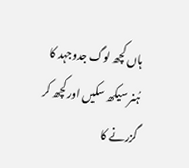ہاں کچھ لوگ جدوجہد کا ہُنر سیکھ سکیں اور کچھ کر گزرنے کا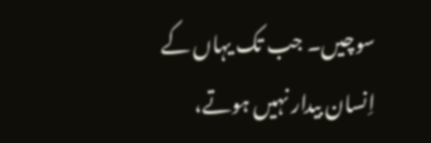سوچیں۔ جب تک یہاں کے اِنسان بیدار نہیں ہوتے،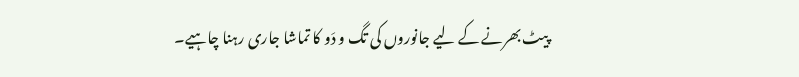پیٹ بھرنے کے لیے جانوروں کی تگ و دَو کا تماشا جاری رہنا چاہیے۔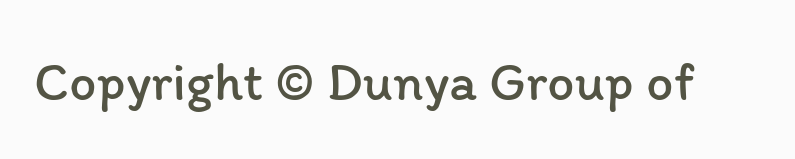Copyright © Dunya Group of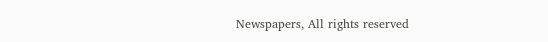Newspapers, All rights reserved